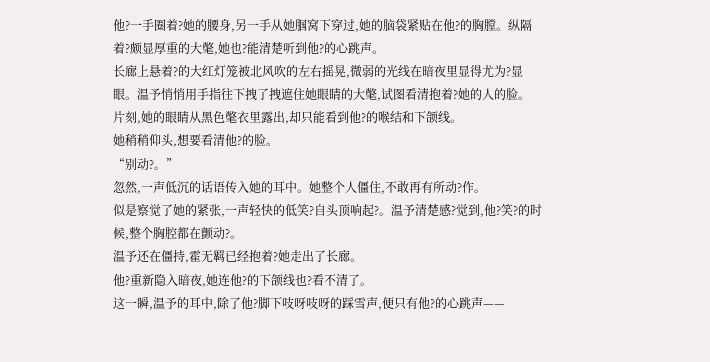他?一手圈着?她的腰身,另一手从她腘窝下穿过,她的脑袋紧贴在他?的胸膛。纵隔着?颇显厚重的大氅,她也?能清楚听到他?的心跳声。
长廊上悬着?的大红灯笼被北风吹的左右摇晃,微弱的光线在暗夜里显得尤为?显眼。温予悄悄用手指往下拽了拽遮住她眼睛的大氅,试图看清抱着?她的人的脸。
片刻,她的眼睛从黑色氅衣里露出,却只能看到他?的喉结和下颌线。
她稍稍仰头,想要看清他?的脸。
“别动?。”
忽然,一声低沉的话语传入她的耳中。她整个人僵住,不敢再有所动?作。
似是察觉了她的紧张,一声轻快的低笑?自头顶响起?。温予清楚感?觉到,他?笑?的时候,整个胸腔都在颤动?。
温予还在僵持,霍无羁已经抱着?她走出了长廊。
他?重新隐入暗夜,她连他?的下颌线也?看不清了。
这一瞬,温予的耳中,除了他?脚下吱呀吱呀的踩雪声,便只有他?的心跳声——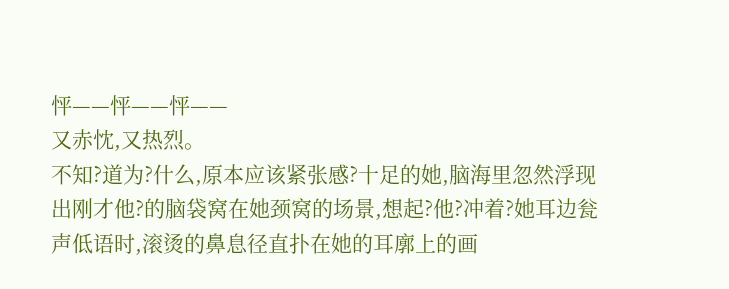怦——怦——怦——
又赤忱,又热烈。
不知?道为?什么,原本应该紧张感?十足的她,脑海里忽然浮现出刚才他?的脑袋窝在她颈窝的场景,想起?他?冲着?她耳边瓮声低语时,滚烫的鼻息径直扑在她的耳廓上的画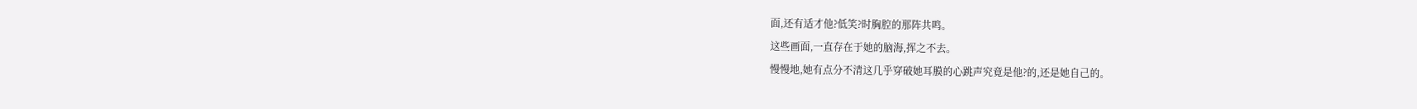面,还有适才他?低笑?时胸腔的那阵共鸣。
这些画面,一直存在于她的脑海,挥之不去。
慢慢地,她有点分不清这几乎穿破她耳膜的心跳声究竟是他?的,还是她自己的。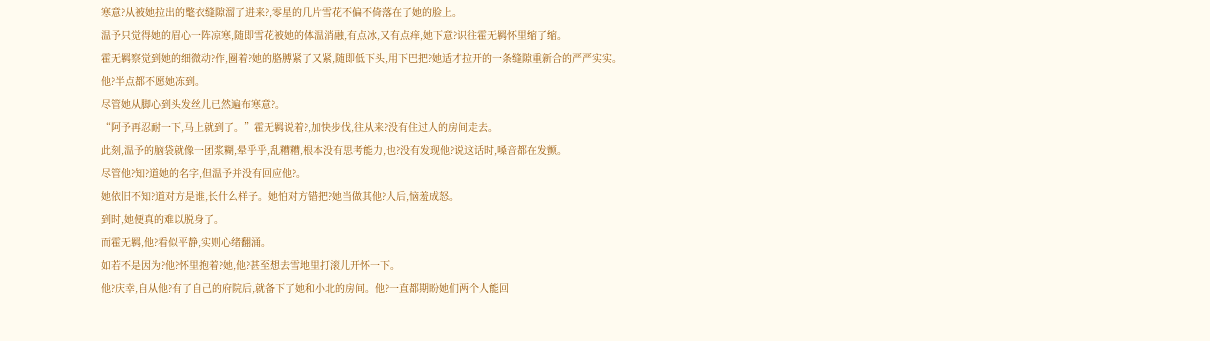寒意?从被她拉出的氅衣缝隙溜了进来?,零星的几片雪花不偏不倚落在了她的脸上。
温予只觉得她的眉心一阵凉寒,随即雪花被她的体温消融,有点冰,又有点痒,她下意?识往霍无羁怀里缩了缩。
霍无羁察觉到她的细微动?作,圈着?她的胳膊紧了又紧,随即低下头,用下巴把?她适才拉开的一条缝隙重新合的严严实实。
他?半点都不愿她冻到。
尽管她从脚心到头发丝儿已然遍布寒意?。
“阿予再忍耐一下,马上就到了。”霍无羁说着?,加快步伐,往从来?没有住过人的房间走去。
此刻,温予的脑袋就像一团浆糊,晕乎乎,乱糟糟,根本没有思考能力,也?没有发现他?说这话时,嗓音都在发颤。
尽管他?知?道她的名字,但温予并没有回应他?。
她依旧不知?道对方是谁,长什么样子。她怕对方错把?她当做其他?人后,恼羞成怒。
到时,她便真的难以脱身了。
而霍无羁,他?看似平静,实则心绪翻涌。
如若不是因为?他?怀里抱着?她,他?甚至想去雪地里打滚儿开怀一下。
他?庆幸,自从他?有了自己的府院后,就备下了她和小北的房间。他?一直都期盼她们两个人能回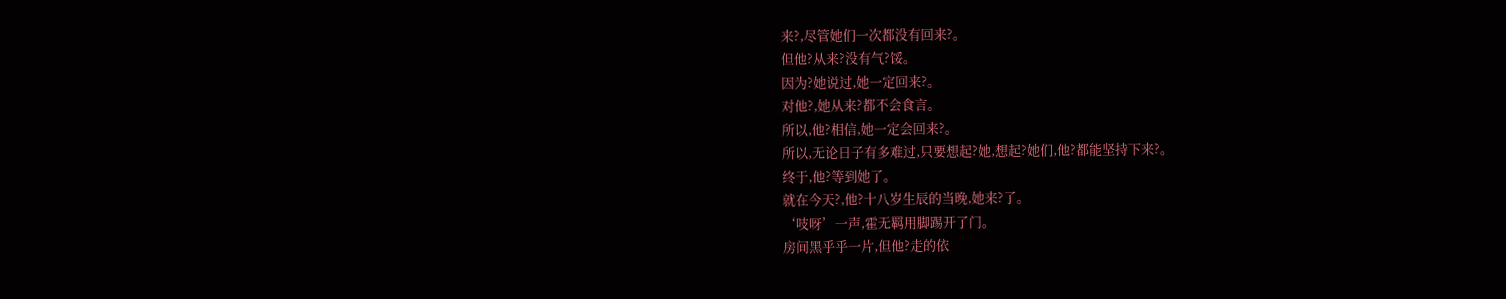来?,尽管她们一次都没有回来?。
但他?从来?没有气?馁。
因为?她说过,她一定回来?。
对他?,她从来?都不会食言。
所以,他?相信,她一定会回来?。
所以,无论日子有多难过,只要想起?她,想起?她们,他?都能坚持下来?。
终于,他?等到她了。
就在今天?,他?十八岁生辰的当晚,她来?了。
‘吱呀’一声,霍无羁用脚踢开了门。
房间黑乎乎一片,但他?走的依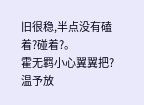旧很稳,半点没有磕着?碰着?。
霍无羁小心翼翼把?温予放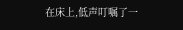在床上,低声叮嘱了一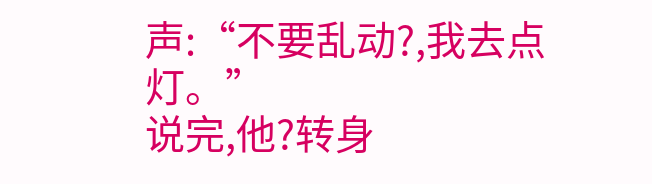声:“不要乱动?,我去点灯。”
说完,他?转身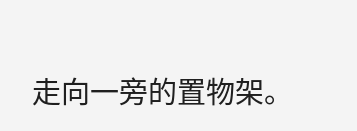走向一旁的置物架。